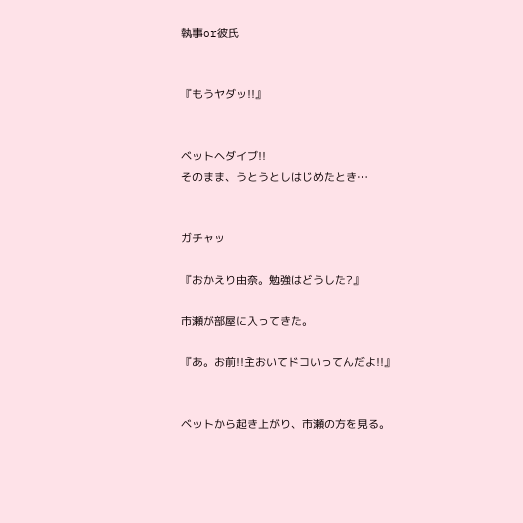執事or彼氏


『もうヤダッ!!』


ベットヘダイブ!!
そのまま、うとうとしはじめたとき…


ガチャッ

『おかえり由奈。勉強はどうした?』

市瀬が部屋に入ってきた。

『あ。お前!!主おいてドコいってんだよ!!』


ベットから起き上がり、市瀬の方を見る。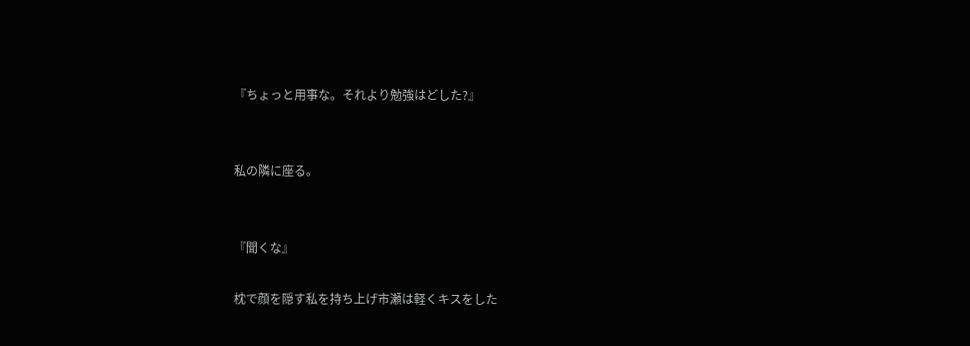『ちょっと用事な。それより勉強はどした?』


私の隣に座る。


『聞くな』

枕で顔を隠す私を持ち上げ市瀬は軽くキスをした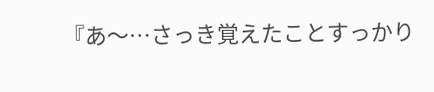『あ〜…さっき覚えたことすっかり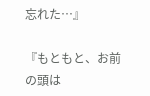忘れた…』

『もともと、お前の頭は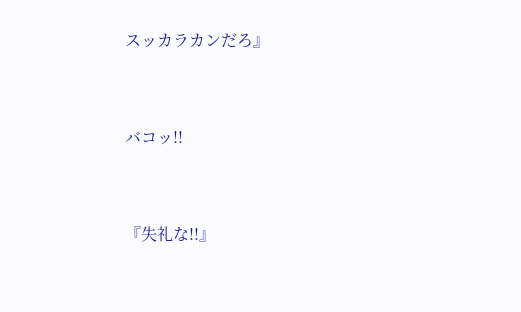スッカラカンだろ』


バコッ!!


『失礼な!!』